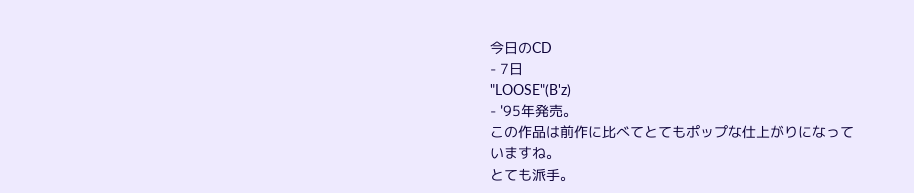今日のCD
- 7日
"LOOSE"(B'z)
- '95年発売。
この作品は前作に比べてとてもポップな仕上がりになっていますね。
とても派手。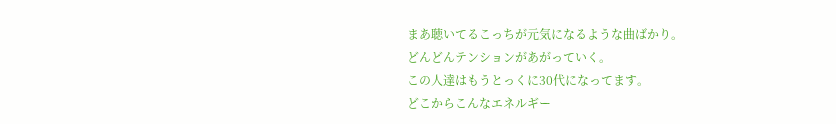まあ聴いてるこっちが元気になるような曲ばかり。
どんどんテンションがあがっていく。
この人達はもうとっくに30代になってます。
どこからこんなエネルギー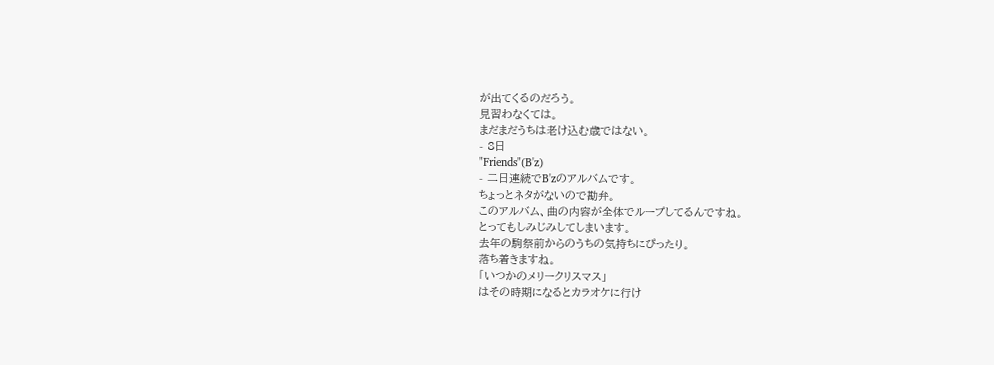が出てくるのだろう。
見習わなくては。
まだまだうちは老け込む歳ではない。
- 8日
"Friends"(B'z)
- 二日連続でB'zのアルバムです。
ちょっとネタがないので勘弁。
このアルバム、曲の内容が全体でループしてるんですね。
とってもしみじみしてしまいます。
去年の駒祭前からのうちの気持ちにぴったり。
落ち着きますね。
「いつかのメリークリスマス」
はその時期になるとカラオケに行け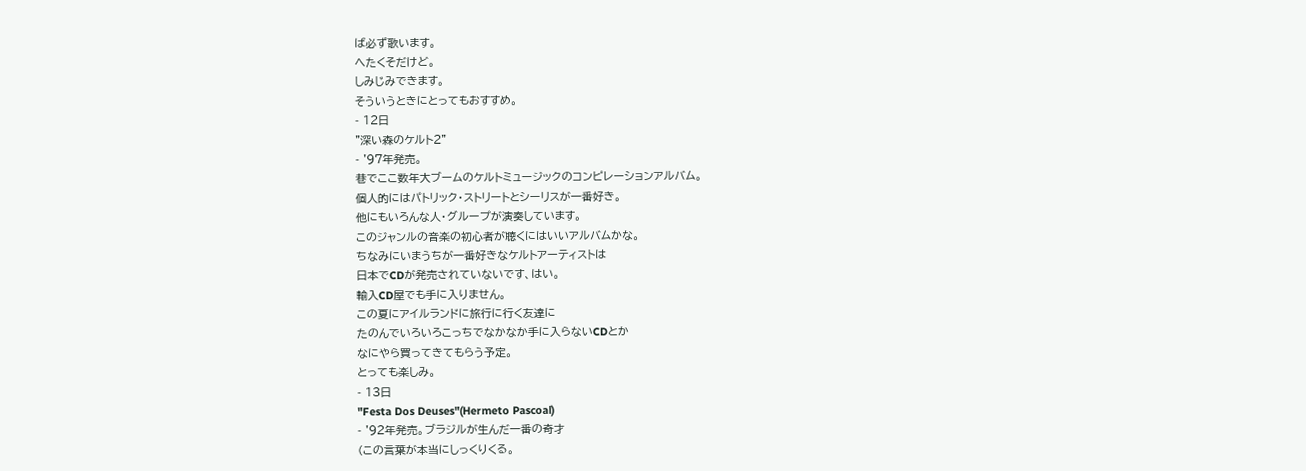ば必ず歌います。
へたくそだけど。
しみじみできます。
そういうときにとってもおすすめ。
- 12日
"深い森のケルト2"
- '97年発売。
巷でここ数年大ブームのケルトミュージックのコンピレーションアルバム。
個人的にはパトリック・ストリートとシーリスが一番好き。
他にもいろんな人・グループが演奏しています。
このジャンルの音楽の初心者が聴くにはいいアルバムかな。
ちなみにいまうちが一番好きなケルトアーティストは
日本でCDが発売されていないです、はい。
輸入CD屋でも手に入りません。
この夏にアイルランドに旅行に行く友達に
たのんでいろいろこっちでなかなか手に入らないCDとか
なにやら買ってきてもらう予定。
とっても楽しみ。
- 13日
"Festa Dos Deuses"(Hermeto Pascoal)
- '92年発売。ブラジルが生んだ一番の奇才
(この言葉が本当にしっくりくる。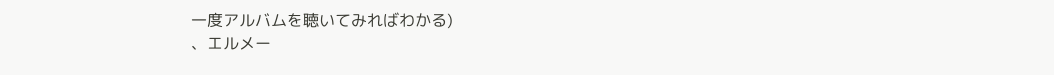一度アルバムを聴いてみればわかる)
、エルメー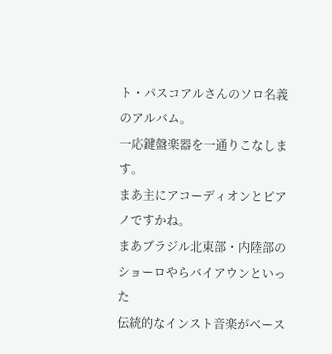ト・パスコアルさんのソロ名義のアルバム。
一応鍵盤楽器を一通りこなします。
まあ主にアコーディオンとピアノですかね。
まあブラジル北東部・内陸部のショーロやらバイアウンといった
伝統的なインスト音楽がベース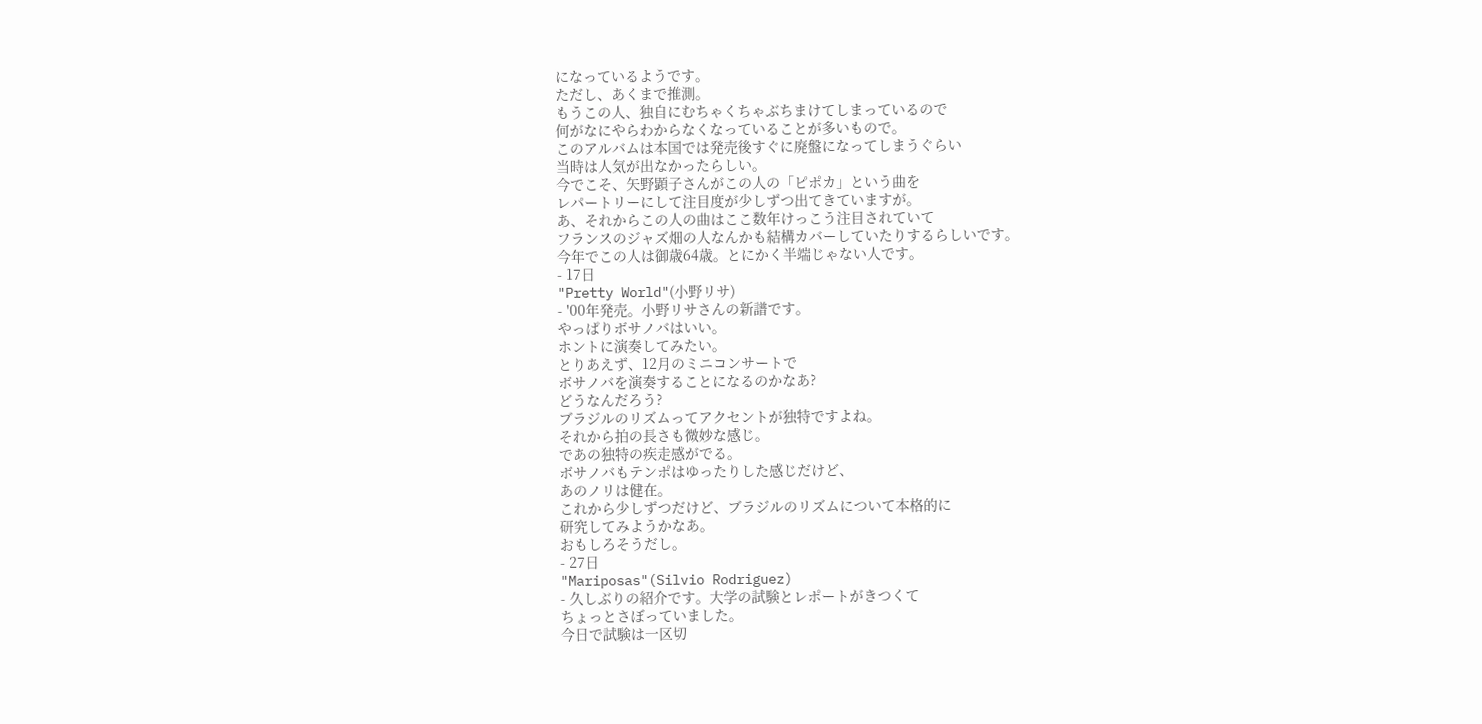になっているようです。
ただし、あくまで推測。
もうこの人、独自にむちゃくちゃぶちまけてしまっているので
何がなにやらわからなくなっていることが多いもので。
このアルバムは本国では発売後すぐに廃盤になってしまうぐらい
当時は人気が出なかったらしい。
今でこそ、矢野顕子さんがこの人の「ピポカ」という曲を
レパートリーにして注目度が少しずつ出てきていますが。
あ、それからこの人の曲はここ数年けっこう注目されていて
フランスのジャズ畑の人なんかも結構カバーしていたりするらしいです。
今年でこの人は御歳64歳。とにかく半端じゃない人です。
- 17日
"Pretty World"(小野リサ)
- '00年発売。小野リサさんの新譜です。
やっぱりボサノバはいい。
ホントに演奏してみたい。
とりあえず、12月のミニコンサートで
ボサノバを演奏することになるのかなあ?
どうなんだろう?
ブラジルのリズムってアクセントが独特ですよね。
それから拍の長さも微妙な感じ。
であの独特の疾走感がでる。
ボサノバもテンポはゆったりした感じだけど、
あのノリは健在。
これから少しずつだけど、ブラジルのリズムについて本格的に
研究してみようかなあ。
おもしろそうだし。
- 27日
"Mariposas"(Silvio Rodriguez)
- 久しぶりの紹介です。大学の試験とレポートがきつくて
ちょっとさぼっていました。
今日で試験は一区切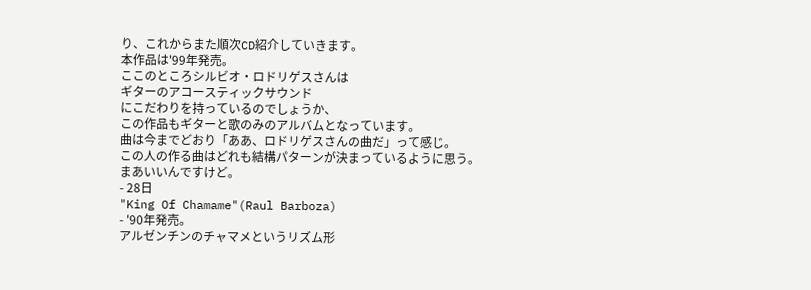り、これからまた順次CD紹介していきます。
本作品は'99年発売。
ここのところシルビオ・ロドリゲスさんは
ギターのアコースティックサウンド
にこだわりを持っているのでしょうか、
この作品もギターと歌のみのアルバムとなっています。
曲は今までどおり「ああ、ロドリゲスさんの曲だ」って感じ。
この人の作る曲はどれも結構パターンが決まっているように思う。
まあいいんですけど。
- 28日
"King Of Chamame"(Raul Barboza)
- '90年発売。
アルゼンチンのチャマメというリズム形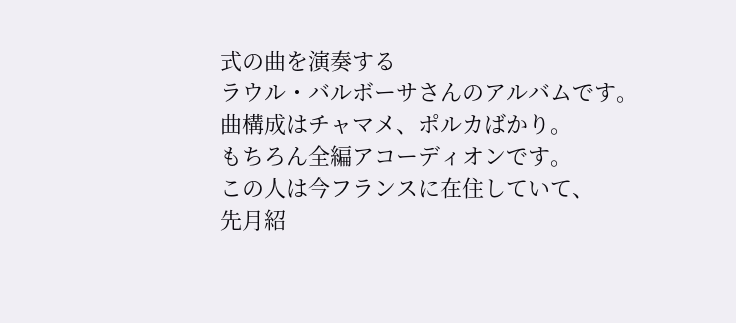式の曲を演奏する
ラウル・バルボーサさんのアルバムです。
曲構成はチャマメ、ポルカばかり。
もちろん全編アコーディオンです。
この人は今フランスに在住していて、
先月紹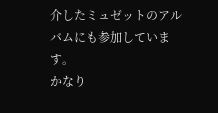介したミュゼットのアルバムにも参加しています。
かなり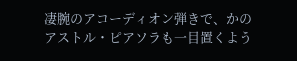凄腕のアコーディオン弾きで、かの
アストル・ピアソラも一目置くよう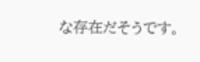な存在だそうです。